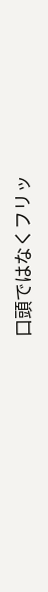口頭ではなくフリッ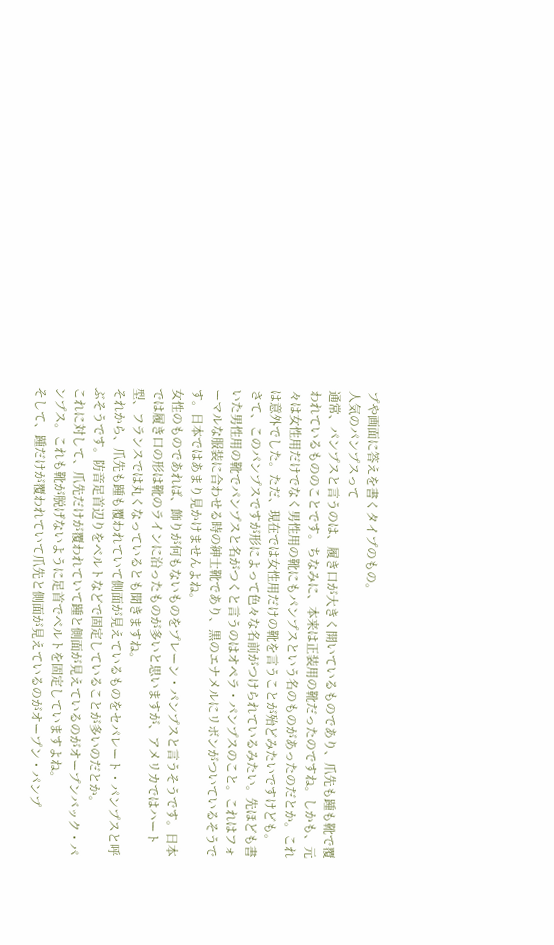プや画面に答えを書くタイプのもの。
人気のパンプスって
通常、パンプスと言うのは、履き口が大きく開いているものであり、爪先も踵も靴で覆われているもののことです。ちなみに、本来は正装用の靴だったのですね。しかも、元々は女性用だけでなく男性用の靴にもパンプスという名のものがあったのだとか。これは意外でした。ただ、現在では女性用だけの靴を言うことが殆どみたいですけども。
さて、このパンプスですが形によって色々な名前がつけられているみたい。先ほども書いた男性用の靴でパンプスと名がつくと言うのはオペラ・パンプスのこと。これはフォーマルな服装に合わせる時の紳士靴であり、黒のエナメルにリボンがついているそうです。日本ではあまり見かけませんよね。
女性のものであれば、飾りが何もないものをプレーン・パンプスと言うそうです。日本では履き口の形は靴のラインに沿ったものが多いと思いますが、アメリカではハート型、フランスでは丸くなっているとも聞きますね。
それから、爪先も踵も覆われていて側面が見えているものをセパレート・パンプスと呼ぶそうです。防音足首辺りをベルトなどで固定していることが多いのだとか。
これに対して、爪先だけが覆われていて踵と側面が見えているのがオープンバック・パンプス。これも靴が脱げないように足首でベルトを固定していますよね。
そして、踵だけが覆われていて爪先と側面が見えているのがオープン・パンプ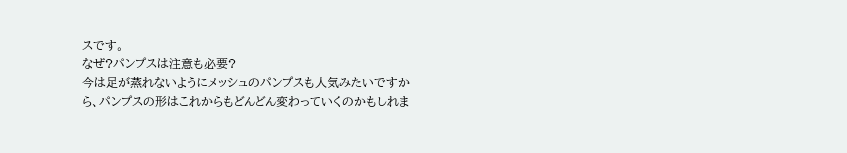スです。
なぜ?パンプスは注意も必要?
今は足が蒸れないようにメッシュのパンプスも人気みたいですから、パンプスの形はこれからもどんどん変わっていくのかもしれま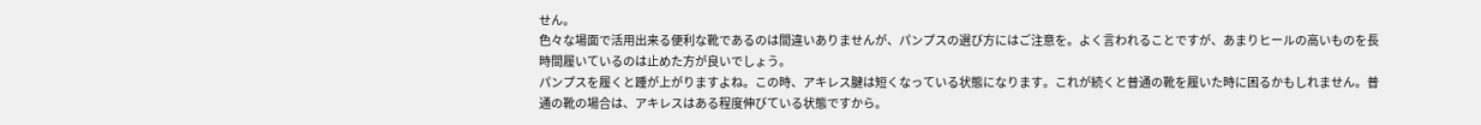せん。
色々な場面で活用出来る便利な靴であるのは間違いありませんが、パンプスの選び方にはご注意を。よく言われることですが、あまりヒールの高いものを長時間履いているのは止めた方が良いでしょう。
パンプスを履くと踵が上がりますよね。この時、アキレス腱は短くなっている状態になります。これが続くと普通の靴を履いた時に困るかもしれません。普通の靴の場合は、アキレスはある程度伸びている状態ですから。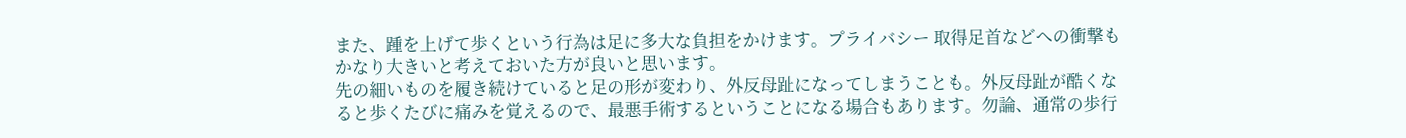また、踵を上げて歩くという行為は足に多大な負担をかけます。プライバシー 取得足首などへの衝撃もかなり大きいと考えておいた方が良いと思います。
先の細いものを履き続けていると足の形が変わり、外反母趾になってしまうことも。外反母趾が酷くなると歩くたびに痛みを覚えるので、最悪手術するということになる場合もあります。勿論、通常の歩行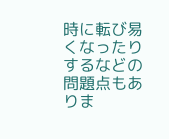時に転び易くなったりするなどの問題点もありま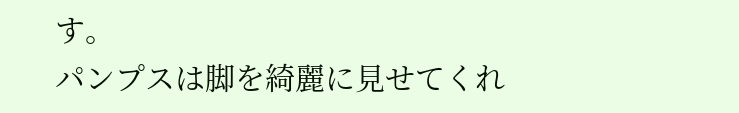す。
パンプスは脚を綺麗に見せてくれ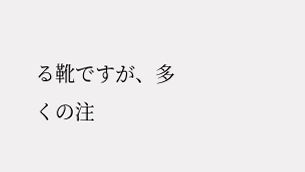る靴ですが、多くの注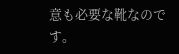意も必要な靴なのです。